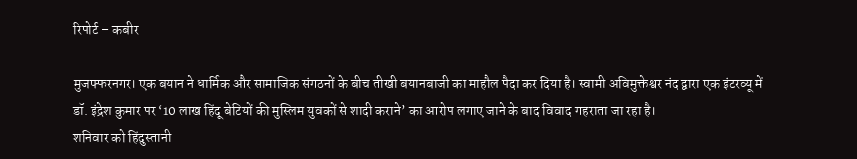रिपोर्ट – कबीर

मुजफ्फरनगर। एक बयान ने धार्मिक और सामाजिक संगठनों के बीच तीखी बयानबाजी का माहौल पैदा कर दिया है। स्वामी अविमुक्तेश्वर नंद द्वारा एक इंटरव्यू में डॉ. इंद्रेश कुमार पर ‘10 लाख हिंदू बेटियों की मुस्लिम युवकों से शादी कराने’ का आरोप लगाए जाने के बाद विवाद गहराता जा रहा है।
शनिवार को हिंदुस्तानी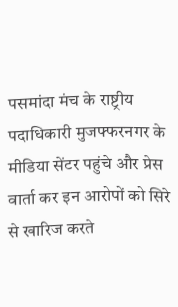पसमांदा मंच के राष्ट्रीय पदाधिकारी मुजफ्फरनगर के मीडिया सेंटर पहुंचे और प्रेस वार्ता कर इन आरोपों को सिरे से खारिज करते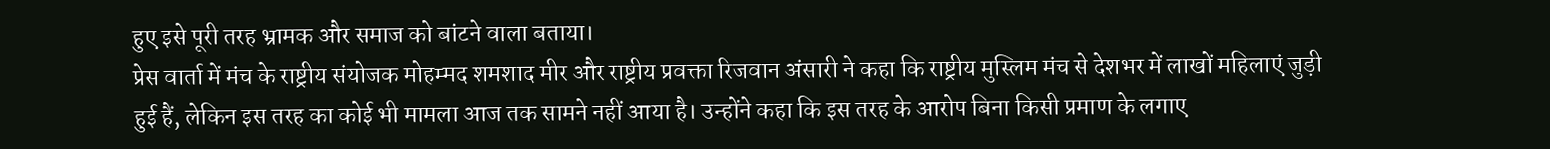हुए इसे पूरी तरह भ्रामक और समाज को बांटने वाला बताया।
प्रेस वार्ता में मंच के राष्ट्रीय संयोजक मोहम्मद शमशाद मीर और राष्ट्रीय प्रवक्ता रिजवान अंसारी ने कहा कि राष्ट्रीय मुस्लिम मंच से देशभर में लाखों महिलाएं जुड़ी हुई हैं, लेकिन इस तरह का कोई भी मामला आज तक सामने नहीं आया है। उन्होंने कहा कि इस तरह के आरोप बिना किसी प्रमाण के लगाए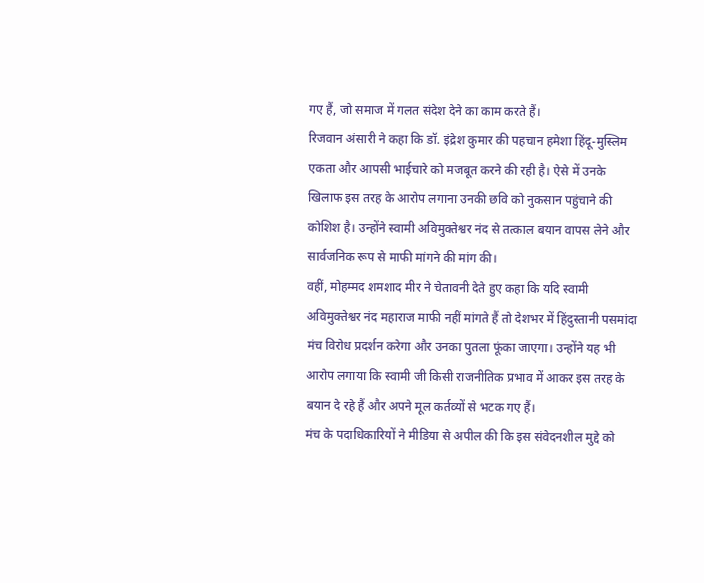गए हैं, जो समाज में गलत संदेश देने का काम करते हैं।
रिजवान अंसारी ने कहा कि डॉ. इंद्रेश कुमार की पहचान हमेशा हिंदू-मुस्लिम एकता और आपसी भाईचारे को मजबूत करने की रही है। ऐसे में उनके खिलाफ इस तरह के आरोप लगाना उनकी छवि को नुकसान पहुंचाने की कोशिश है। उन्होंने स्वामी अविमुक्तेश्वर नंद से तत्काल बयान वापस लेने और सार्वजनिक रूप से माफी मांगने की मांग की।
वहीं, मोहम्मद शमशाद मीर ने चेतावनी देते हुए कहा कि यदि स्वामी अविमुक्तेश्वर नंद महाराज माफी नहीं मांगते हैं तो देशभर में हिंदुस्तानी पसमांदा मंच विरोध प्रदर्शन करेगा और उनका पुतला फूंका जाएगा। उन्होंने यह भी आरोप लगाया कि स्वामी जी किसी राजनीतिक प्रभाव में आकर इस तरह के बयान दे रहे हैं और अपने मूल कर्तव्यों से भटक गए हैं।
मंच के पदाधिकारियों ने मीडिया से अपील की कि इस संवेदनशील मुद्दे को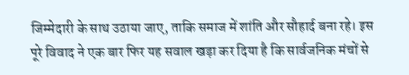जिम्मेदारी के साथ उठाया जाए, ताकि समाज में शांति और सौहार्द बना रहे। इस पूरे विवाद ने एक बार फिर यह सवाल खड़ा कर दिया है कि सार्वजनिक मंचों से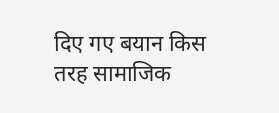दिए गए बयान किस तरह सामाजिक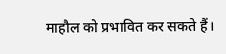माहौल को प्रभावित कर सकते हैं।